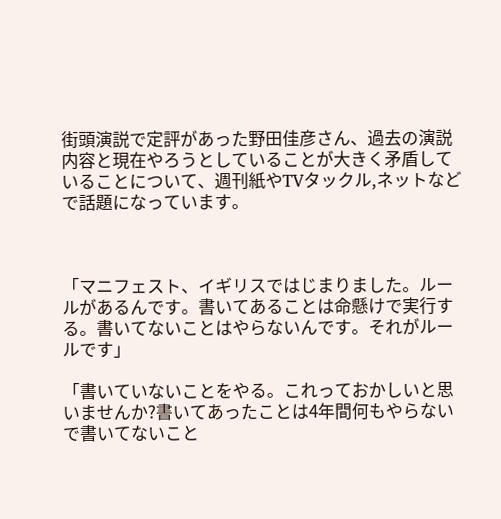街頭演説で定評があった野田佳彦さん、過去の演説内容と現在やろうとしていることが大きく矛盾していることについて、週刊紙やTVタックル,ネットなどで話題になっています。



「マニフェスト、イギリスではじまりました。ルールがあるんです。書いてあることは命懸けで実行する。書いてないことはやらないんです。それがルールです」

「書いていないことをやる。これっておかしいと思いませんか?書いてあったことは4年間何もやらないで書いてないこと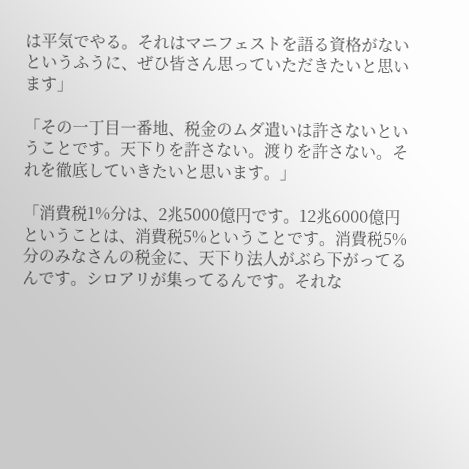は平気でやる。それはマニフェストを語る資格がないというふうに、ぜひ皆さん思っていただきたいと思います」

「その一丁目一番地、税金のムダ遣いは許さないということです。天下りを許さない。渡りを許さない。それを徹底していきたいと思います。」

「消費税1%分は、2兆5000億円です。12兆6000億円ということは、消費税5%ということです。消費税5%分のみなさんの税金に、天下り法人がぶら下がってるんです。シロアリが集ってるんです。それな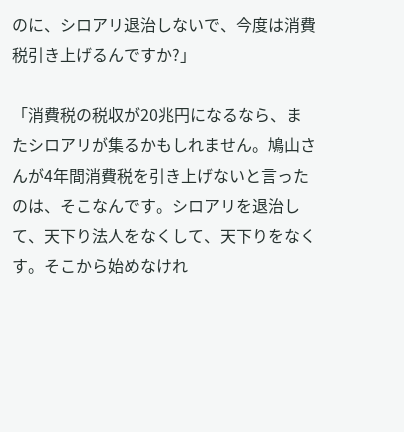のに、シロアリ退治しないで、今度は消費税引き上げるんですか?」

「消費税の税収が20兆円になるなら、またシロアリが集るかもしれません。鳩山さんが4年間消費税を引き上げないと言ったのは、そこなんです。シロアリを退治して、天下り法人をなくして、天下りをなくす。そこから始めなけれ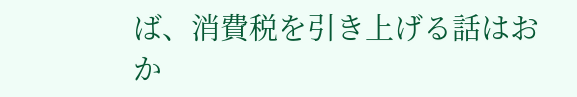ば、消費税を引き上げる話はおか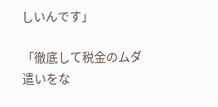しいんです」

「徹底して税金のムダ遣いをな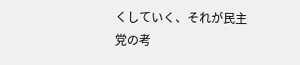くしていく、それが民主党の考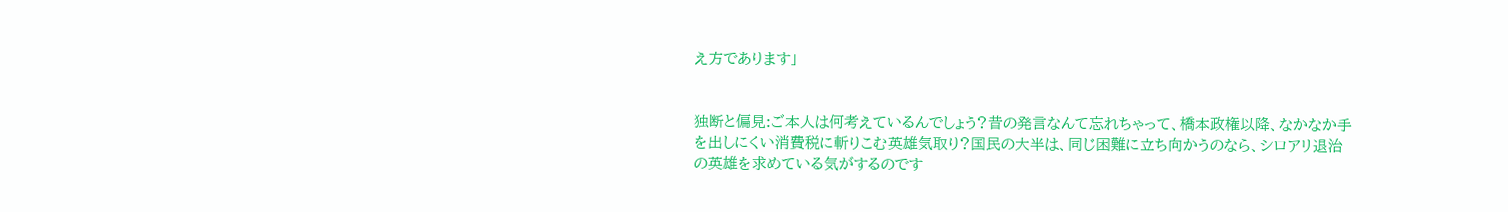え方であります」


独断と偏見:ご本人は何考えているんでしょう?昔の発言なんて忘れちゃって、橋本政権以降、なかなか手を出しにくい消費税に斬りこむ英雄気取り?国民の大半は、同じ困難に立ち向かうのなら、シロアリ退治の英雄を求めている気がするのです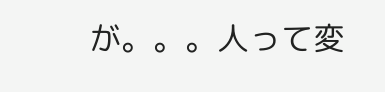が。。。人って変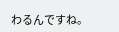わるんですね。